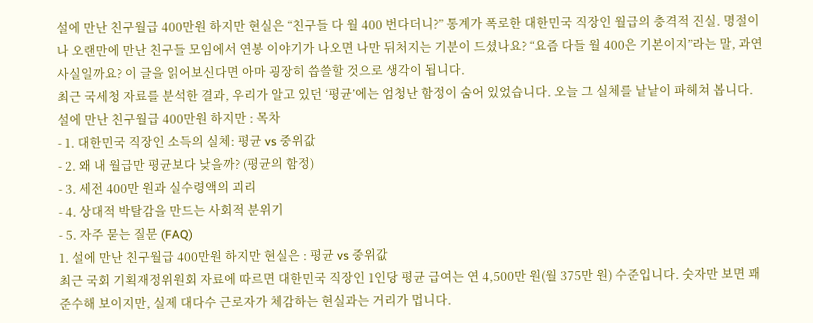설에 만난 친구월급 400만원 하지만 현실은 “친구들 다 월 400 번다더니?” 통계가 폭로한 대한민국 직장인 월급의 충격적 진실. 명절이나 오랜만에 만난 친구들 모임에서 연봉 이야기가 나오면 나만 뒤처지는 기분이 드셨나요? “요즘 다들 월 400은 기본이지”라는 말, 과연 사실일까요? 이 글을 읽어보신다면 아마 굉장히 씁쓸할 것으로 생각이 됩니다.
최근 국세청 자료를 분석한 결과, 우리가 알고 있던 ‘평균’에는 엄청난 함정이 숨어 있었습니다. 오늘 그 실체를 낱낱이 파헤쳐 봅니다.
설에 만난 친구월급 400만원 하지만 : 목차
- 1. 대한민국 직장인 소득의 실체: 평균 vs 중위값
- 2. 왜 내 월급만 평균보다 낮을까? (평균의 함정)
- 3. 세전 400만 원과 실수령액의 괴리
- 4. 상대적 박탈감을 만드는 사회적 분위기
- 5. 자주 묻는 질문 (FAQ)
1. 설에 만난 친구월급 400만원 하지만 현실은 : 평균 vs 중위값
최근 국회 기획재정위원회 자료에 따르면 대한민국 직장인 1인당 평균 급여는 연 4,500만 원(월 375만 원) 수준입니다. 숫자만 보면 꽤 준수해 보이지만, 실제 대다수 근로자가 체감하는 현실과는 거리가 멉니다.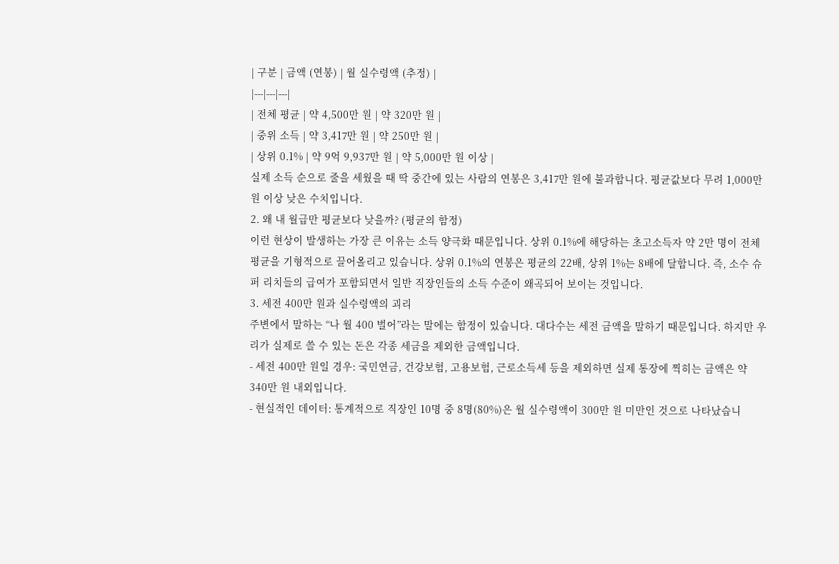| 구분 | 금액 (연봉) | 월 실수령액 (추정) |
|---|---|---|
| 전체 평균 | 약 4,500만 원 | 약 320만 원 |
| 중위 소득 | 약 3,417만 원 | 약 250만 원 |
| 상위 0.1% | 약 9억 9,937만 원 | 약 5,000만 원 이상 |
실제 소득 순으로 줄을 세웠을 때 딱 중간에 있는 사람의 연봉은 3,417만 원에 불과합니다. 평균값보다 무려 1,000만 원 이상 낮은 수치입니다.
2. 왜 내 월급만 평균보다 낮을까? (평균의 함정)
이런 현상이 발생하는 가장 큰 이유는 소득 양극화 때문입니다. 상위 0.1%에 해당하는 초고소득자 약 2만 명이 전체 평균을 기형적으로 끌어올리고 있습니다. 상위 0.1%의 연봉은 평균의 22배, 상위 1%는 8배에 달합니다. 즉, 소수 슈퍼 리치들의 급여가 포함되면서 일반 직장인들의 소득 수준이 왜곡되어 보이는 것입니다.
3. 세전 400만 원과 실수령액의 괴리
주변에서 말하는 “나 월 400 벌어”라는 말에는 함정이 있습니다. 대다수는 세전 금액을 말하기 때문입니다. 하지만 우리가 실제로 쓸 수 있는 돈은 각종 세금을 제외한 금액입니다.
- 세전 400만 원일 경우: 국민연금, 건강보험, 고용보험, 근로소득세 등을 제외하면 실제 통장에 찍히는 금액은 약 340만 원 내외입니다.
- 현실적인 데이터: 통계적으로 직장인 10명 중 8명(80%)은 월 실수령액이 300만 원 미만인 것으로 나타났습니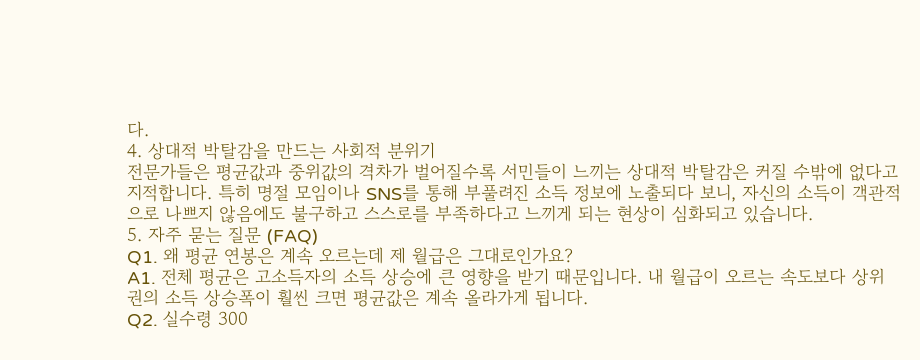다.
4. 상대적 박탈감을 만드는 사회적 분위기
전문가들은 평균값과 중위값의 격차가 벌어질수록 서민들이 느끼는 상대적 박탈감은 커질 수밖에 없다고 지적합니다. 특히 명절 모임이나 SNS를 통해 부풀려진 소득 정보에 노출되다 보니, 자신의 소득이 객관적으로 나쁘지 않음에도 불구하고 스스로를 부족하다고 느끼게 되는 현상이 심화되고 있습니다.
5. 자주 묻는 질문 (FAQ)
Q1. 왜 평균 연봉은 계속 오르는데 제 월급은 그대로인가요?
A1. 전체 평균은 고소득자의 소득 상승에 큰 영향을 받기 때문입니다. 내 월급이 오르는 속도보다 상위권의 소득 상승폭이 훨씬 크면 평균값은 계속 올라가게 됩니다.
Q2. 실수령 300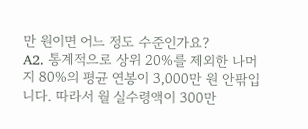만 원이면 어느 정도 수준인가요?
A2. 통계적으로 상위 20%를 제외한 나머지 80%의 평균 연봉이 3,000만 원 안팎입니다. 따라서 월 실수령액이 300만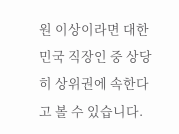원 이상이라면 대한민국 직장인 중 상당히 상위권에 속한다고 볼 수 있습니다.